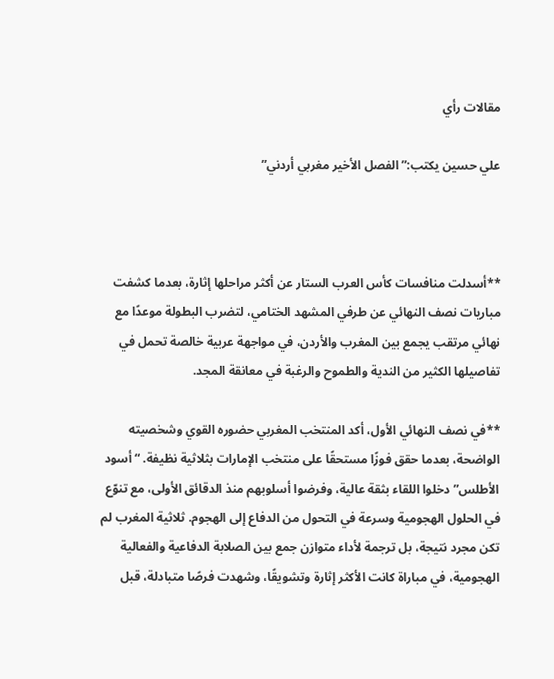مقالات رأي

علي حسين يكتب:”الفصل الأخير مغربي أردني”



**أسدلت منافسات كأس العرب الستار عن أكثر مراحلها إثارة، بعدما كشفت مباريات نصف النهائي عن طرفي المشهد الختامي، لتضرب البطولة موعدًا مع نهائي مرتقب يجمع بين المغرب والأردن، في مواجهة عربية خالصة تحمل في تفاصيلها الكثير من الندية والطموح والرغبة في معانقة المجد.

**في نصف النهائي الأول، أكد المنتخب المغربي حضوره القوي وشخصيته الواضحة، بعدما حقق فوزًا مستحقًا على منتخب الإمارات بثلاثية نظيفة. “أسود الأطلس” دخلوا اللقاء بثقة عالية، وفرضوا أسلوبهم منذ الدقائق الأولى، مع تنوّع في الحلول الهجومية وسرعة في التحول من الدفاع إلى الهجوم. ثلاثية المغرب لم تكن مجرد نتيجة، بل ترجمة لأداء متوازن جمع بين الصلابة الدفاعية والفعالية الهجومية، في مباراة كانت الأكثر إثارة وتشويقًا، وشهدت فرصًا متبادلة، قبل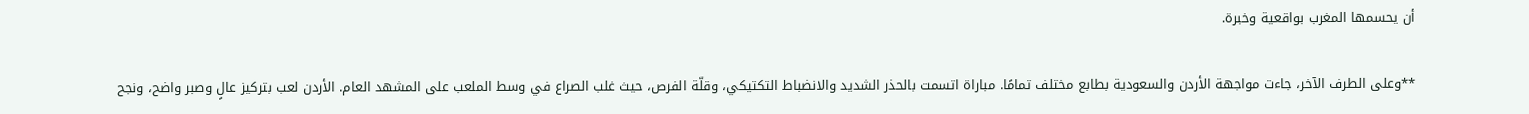أن يحسمها المغرب بواقعية وخبرة.

**وعلى الطرف الآخر، جاءت مواجهة الأردن والسعودية بطابع مختلف تمامًا. مباراة اتسمت بالحذر الشديد والانضباط التكتيكي، وقلّة الفرص، حيث غلب الصراع في وسط الملعب على المشهد العام. الأردن لعب بتركيز عالٍ وصبر واضح، ونجح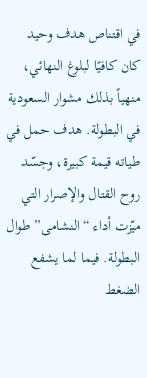في اقتناص هدف وحيد كان كافيًا لبلوغ النهائي، منهياً بذلك مشوار السعودية في البطولة. هدف حمل في طياته قيمة كبيرة، وجسّد روح القتال والإصرار التي ميّزت أداء “النشامى” طوال البطولة. فيما لما يشفع الضغط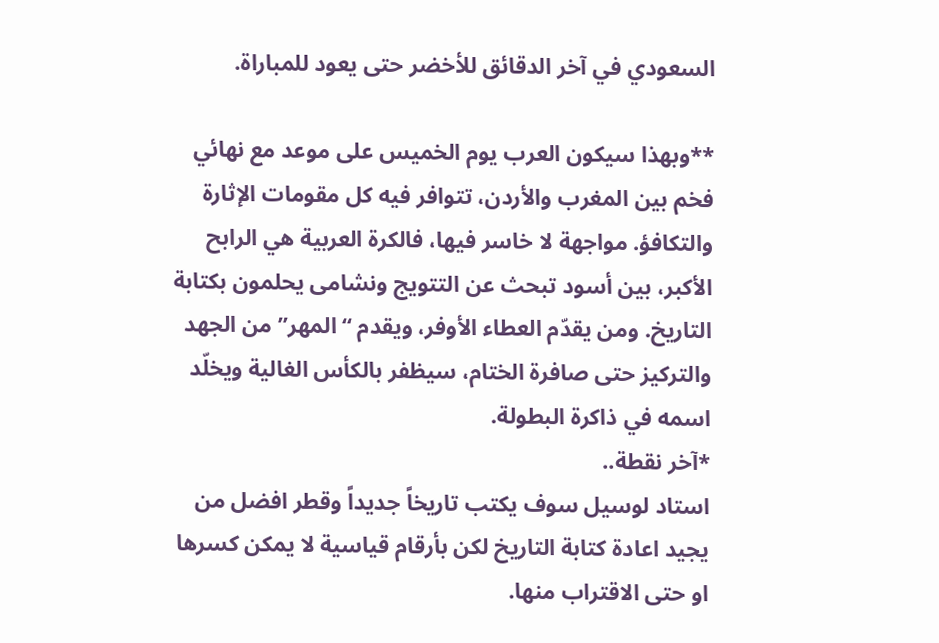السعودي في آخر الدقائق للأخضر حتى يعود للمباراة.

**وبهذا سيكون العرب يوم الخميس على موعد مع نهائي فخم بين المغرب والأردن، تتوافر فيه كل مقومات الإثارة والتكافؤ. مواجهة لا خاسر فيها، فالكرة العربية هي الرابح الأكبر، بين أسود تبحث عن التتويج ونشامى يحلمون بكتابة التاريخ. ومن يقدّم العطاء الأوفر، ويقدم “المهر” من الجهد والتركيز حتى صافرة الختام، سيظفر بالكأس الغالية ويخلّد اسمه في ذاكرة البطولة.
*آخر نقطة..
استاد لوسيل سوف يكتب تاريخاً جديداً وقطر افضل من يجيد اعادة كتابة التاريخ لكن بأرقام قياسية لا يمكن كسرها او حتى الاقتراب منها.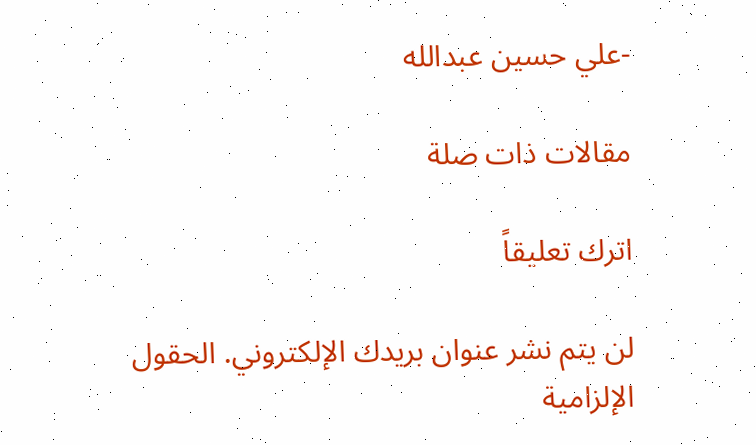-علي حسين عبدالله

مقالات ذات صلة

اترك تعليقاً

لن يتم نشر عنوان بريدك الإلكتروني. الحقول الإلزامية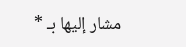مشار إليها بـ *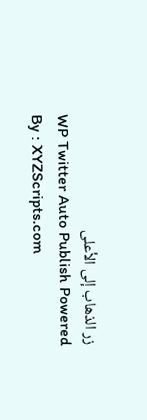زر الذهاب إلى الأعلى
WP Twitter Auto Publish Powered By : XYZScripts.com